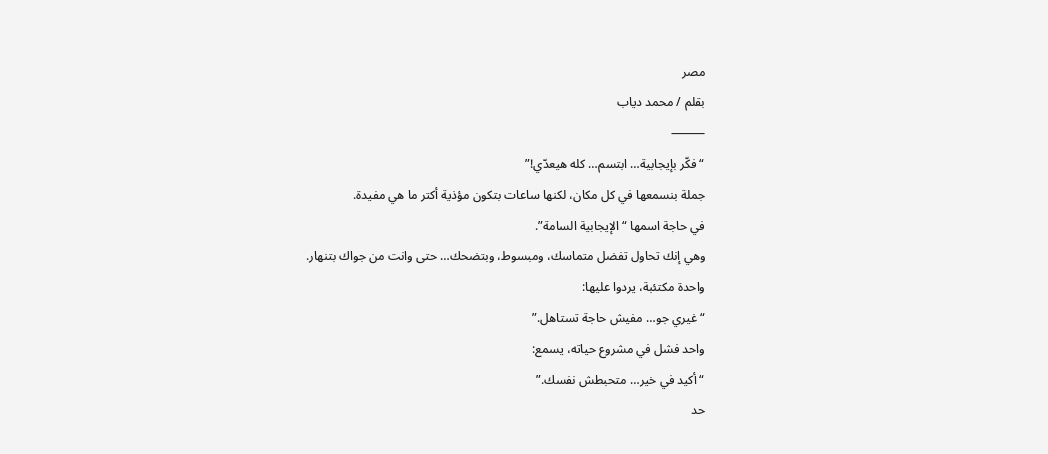مصر
بقلم / محمد دياب
⸻
“فكّر بإيجابية… ابتسم… كله هيعدّي!”
جملة بنسمعها في كل مكان، لكنها ساعات بتكون مؤذية أكتر ما هي مفيدة.
في حاجة اسمها “الإيجابية السامة”.
وهي إنك تحاول تفضل متماسك، ومبسوط، وبتضحك… حتى وانت من جواك بتنهار.
واحدة مكتئبة، يردوا عليها:
“غيري جو… مفيش حاجة تستاهل.”
واحد فشل في مشروع حياته، يسمع:
“أكيد في خير… متحبطش نفسك.”
حد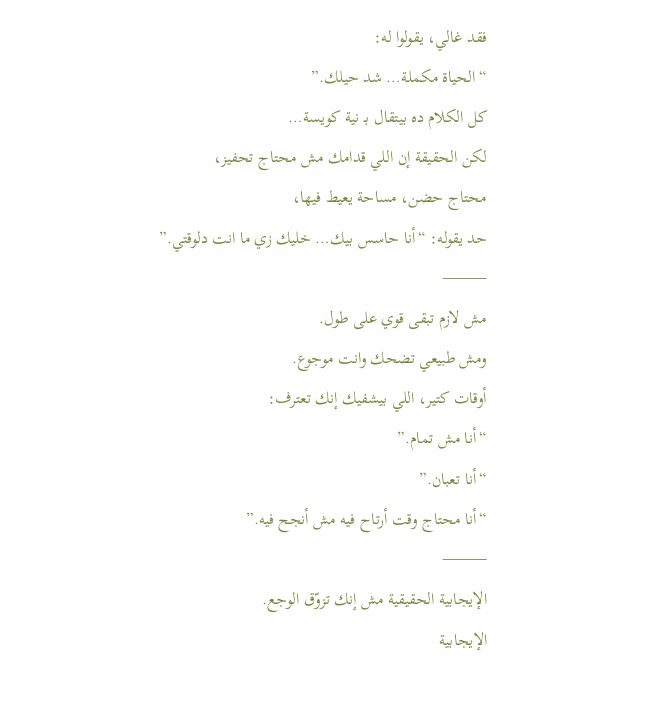فقد غالي، يقولوا له:
“الحياة مكملة… شد حيلك.”
كل الكلام ده بيتقال بـ نية كويسة…
لكن الحقيقة إن اللي قدامك مش محتاج تحفيز،
محتاج حضن، مساحة يعيط فيها،
حد يقوله: “أنا حاسس بيك… خليك زي ما انت دلوقتي.”
⸻
مش لازم تبقى قوي على طول.
ومش طبيعي تضحك وانت موجوع.
أوقات كتير، اللي بيشفيك إنك تعترف:
“أنا مش تمام.”
“أنا تعبان.”
“أنا محتاج وقت أرتاح فيه مش أنجح فيه.”
⸻
الإيجابية الحقيقية مش إنك تزوّق الوجع.
الإيجابية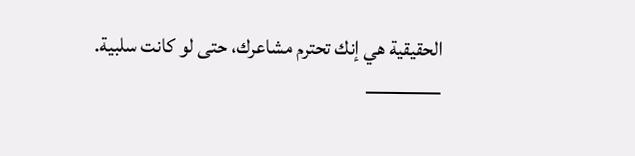الحقيقية هي إنك تحترم مشاعرك، حتى لو كانت سلبية.
⸻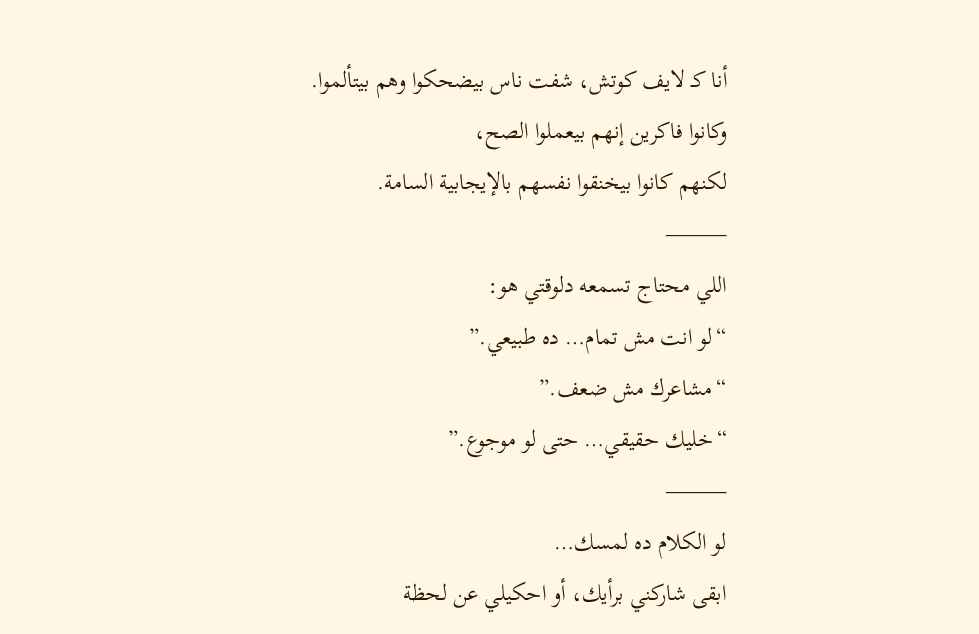أنا كـ لايف كوتش، شفت ناس بيضحكوا وهم بيتألموا.
وكانوا فاكرين إنهم بيعملوا الصح،
لكنهم كانوا بيخنقوا نفسهم بالإيجابية السامة.
⸻
اللي محتاج تسمعه دلوقتي هو:
“لو انت مش تمام… ده طبيعي.”
“مشاعرك مش ضعف.”
“خليك حقيقي… حتى لو موجوع.”
⸻
لو الكلام ده لمسك…
ابقى شاركني برأيك، أو احكيلي عن لحظة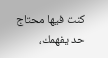كنت فيها محتاج حد يفهمك،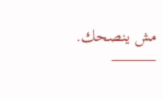مش ينصحك.
⸻